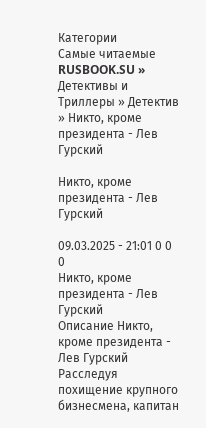Категории
Самые читаемые
RUSBOOK.SU » Детективы и Триллеры » Детектив » Никто, кроме президента - Лев Гурский

Никто, кроме президента - Лев Гурский

09.03.2025 - 21:01 0 0
0
Никто, кроме президента - Лев Гурский
Описание Никто, кроме президента - Лев Гурский
Расследуя похищение крупного бизнесмена, капитан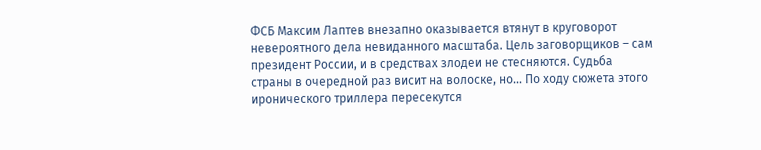ФСБ Максим Лаптев внезапно оказывается втянут в круговорот невероятного дела невиданного масштаба. Цель заговорщиков – сам президент России, и в средствах злодеи не стесняются. Судьба страны в очередной раз висит на волоске, но… По ходу сюжета этого иронического триллера пересекутся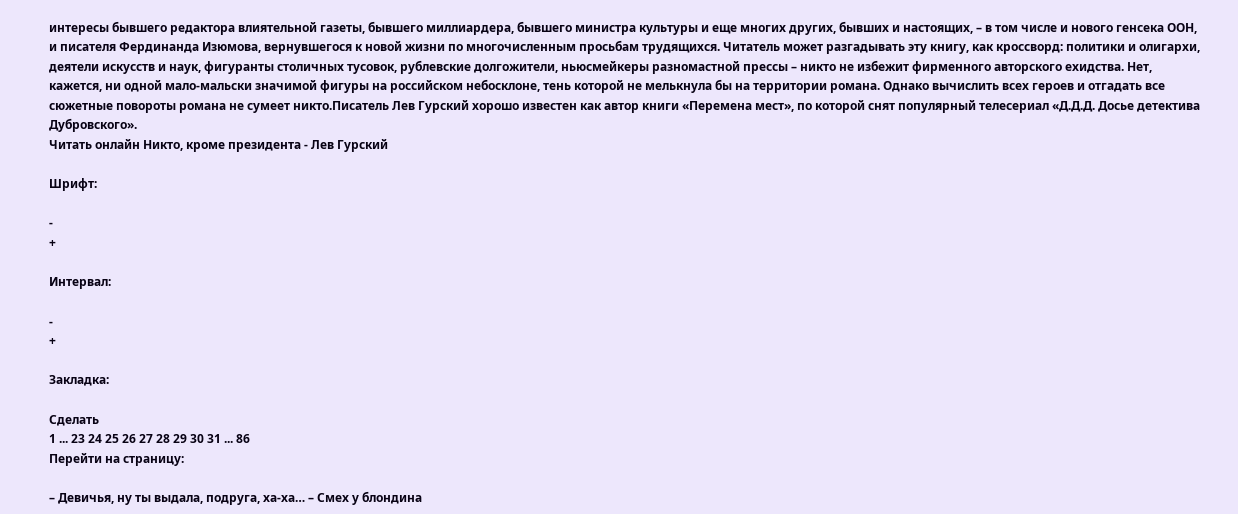интересы бывшего редактора влиятельной газеты, бывшего миллиардера, бывшего министра культуры и еще многих других, бывших и настоящих, – в том числе и нового генсека ООН, и писателя Фердинанда Изюмова, вернувшегося к новой жизни по многочисленным просьбам трудящихся. Читатель может разгадывать эту книгу, как кроссворд: политики и олигархи, деятели искусств и наук, фигуранты столичных тусовок, рублевские долгожители, ньюсмейкеры разномастной прессы – никто не избежит фирменного авторского ехидства. Нет, кажется, ни одной мало-мальски значимой фигуры на российском небосклоне, тень которой не мелькнула бы на территории романа. Однако вычислить всех героев и отгадать все сюжетные повороты романа не сумеет никто.Писатель Лев Гурский хорошо известен как автор книги «Перемена мест», по которой снят популярный телесериал «Д.Д.Д. Досье детектива Дубровского».
Читать онлайн Никто, кроме президента - Лев Гурский

Шрифт:

-
+

Интервал:

-
+

Закладка:

Сделать
1 ... 23 24 25 26 27 28 29 30 31 ... 86
Перейти на страницу:

– Девичья, ну ты выдала, подруга, ха-ха… – Смех у блондина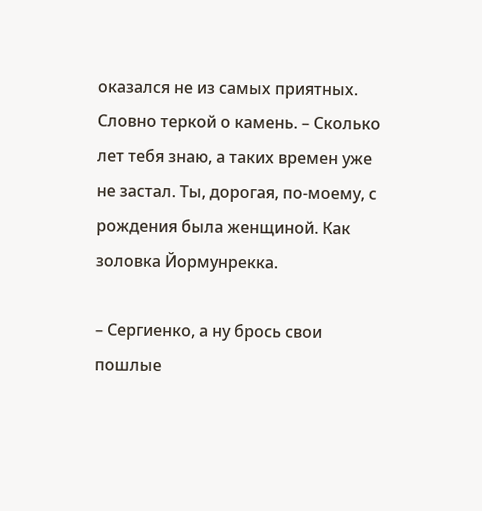оказался не из самых приятных. Словно теркой о камень. – Сколько лет тебя знаю, а таких времен уже не застал. Ты, дорогая, по-моему, с рождения была женщиной. Как золовка Йормунрекка.

– Сергиенко, а ну брось свои пошлые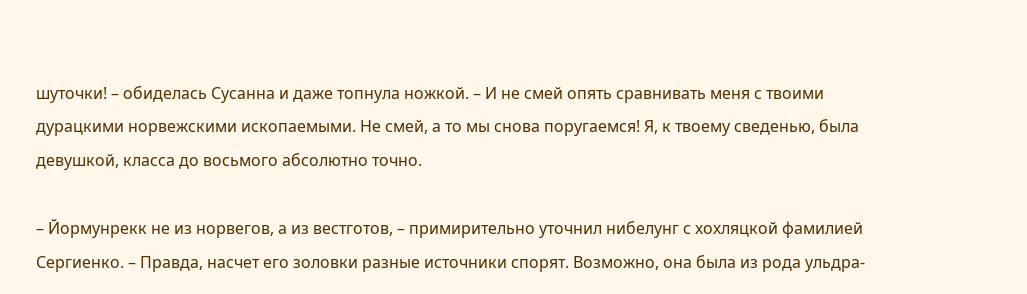шуточки! – обиделась Сусанна и даже топнула ножкой. – И не смей опять сравнивать меня с твоими дурацкими норвежскими ископаемыми. Не смей, а то мы снова поругаемся! Я, к твоему сведенью, была девушкой, класса до восьмого абсолютно точно.

– Йормунрекк не из норвегов, а из вестготов, – примирительно уточнил нибелунг с хохляцкой фамилией Сергиенко. – Правда, насчет его золовки разные источники спорят. Возможно, она была из рода ульдра-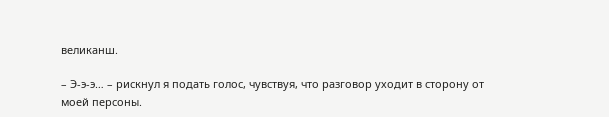великанш.

– Э-э-э… – рискнул я подать голос, чувствуя, что разговор уходит в сторону от моей персоны.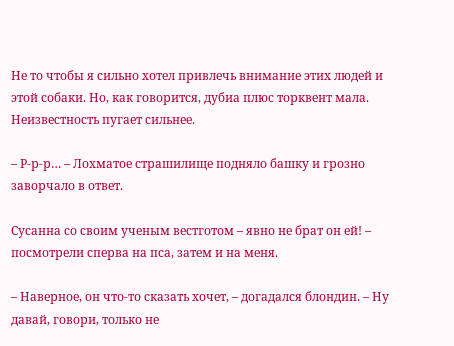Не то чтобы я сильно хотел привлечь внимание этих людей и этой собаки. Но, как говорится, дубиа плюс торквент мала. Неизвестность пугает сильнее.

– Р-р-р… – Лохматое страшилище подняло башку и грозно заворчало в ответ.

Сусанна со своим ученым вестготом – явно не брат он ей! – посмотрели сперва на пса, затем и на меня.

– Наверное, он что-то сказать хочет, – догадался блондин. – Ну давай, говори, только не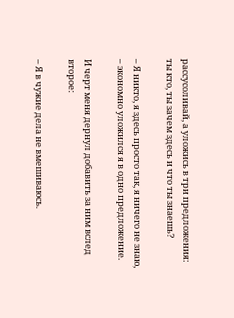рассусоливай, а уложись в три предложения: ты кто, ты зачем здесь и что ты знаешь?

– Я никто, я здесь просто так, я ничего не знаю, – экономно уложился я в одно предложение.

И черт меня дернул добавить за ним вслед второе:

– Я в чужие дела не вмешиваюсь.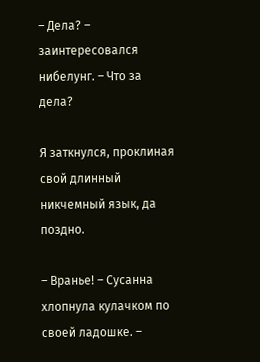– Дела? – заинтересовался нибелунг. – Что за дела?

Я заткнулся, проклиная свой длинный никчемный язык, да поздно.

– Вранье! – Сусанна хлопнула кулачком по своей ладошке. –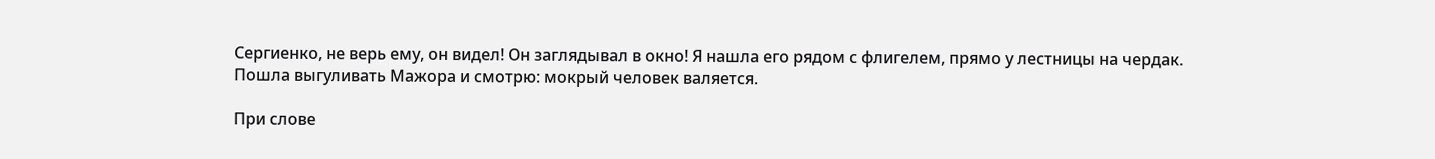Сергиенко, не верь ему, он видел! Он заглядывал в окно! Я нашла его рядом с флигелем, прямо у лестницы на чердак. Пошла выгуливать Мажора и смотрю: мокрый человек валяется.

При слове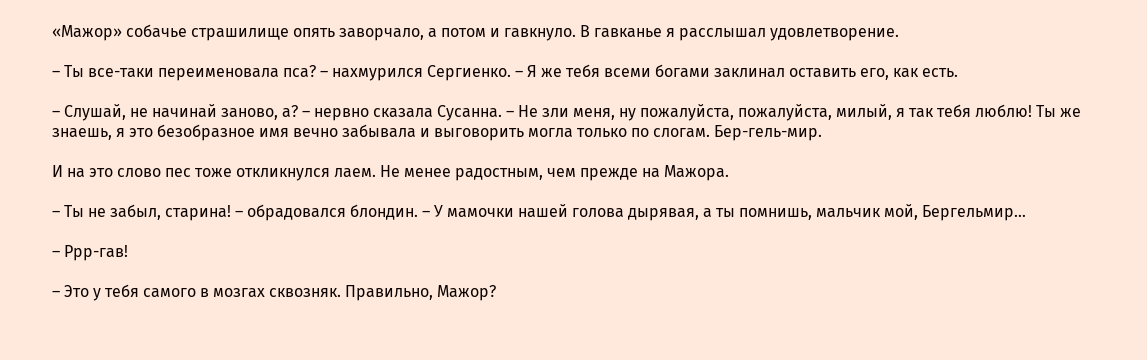«Мажор» собачье страшилище опять заворчало, а потом и гавкнуло. В гавканье я расслышал удовлетворение.

– Ты все-таки переименовала пса? – нахмурился Сергиенко. – Я же тебя всеми богами заклинал оставить его, как есть.

– Слушай, не начинай заново, а? – нервно сказала Сусанна. – Не зли меня, ну пожалуйста, пожалуйста, милый, я так тебя люблю! Ты же знаешь, я это безобразное имя вечно забывала и выговорить могла только по слогам. Бер-гель-мир.

И на это слово пес тоже откликнулся лаем. Не менее радостным, чем прежде на Мажора.

– Ты не забыл, старина! – обрадовался блондин. – У мамочки нашей голова дырявая, а ты помнишь, мальчик мой, Бергельмир…

– Ррр-гав!

– Это у тебя самого в мозгах сквозняк. Правильно, Мажор?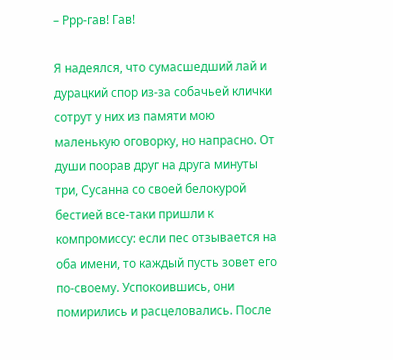– Ррр-гав! Гав!

Я надеялся, что сумасшедший лай и дурацкий спор из-за собачьей клички сотрут у них из памяти мою маленькую оговорку, но напрасно. От души поорав друг на друга минуты три, Сусанна со своей белокурой бестией все-таки пришли к компромиссу: если пес отзывается на оба имени, то каждый пусть зовет его по-своему. Успокоившись, они помирились и расцеловались. После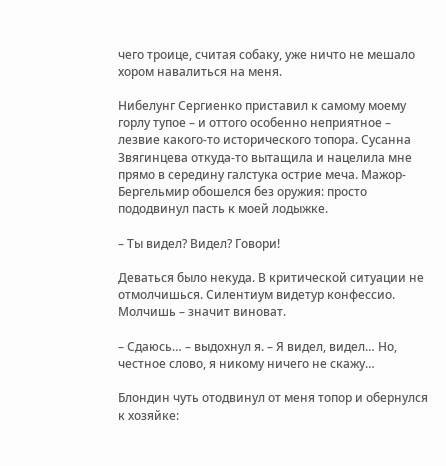чего троице, считая собаку, уже ничто не мешало хором навалиться на меня.

Нибелунг Сергиенко приставил к самому моему горлу тупое – и оттого особенно неприятное – лезвие какого-то исторического топора. Сусанна Звягинцева откуда-то вытащила и нацелила мне прямо в середину галстука острие меча. Мажор-Бергельмир обошелся без оружия: просто пододвинул пасть к моей лодыжке.

– Ты видел? Видел? Говори!

Деваться было некуда. В критической ситуации не отмолчишься. Силентиум видетур конфессио. Молчишь – значит виноват.

– Сдаюсь… – выдохнул я. – Я видел, видел… Но, честное слово, я никому ничего не скажу…

Блондин чуть отодвинул от меня топор и обернулся к хозяйке: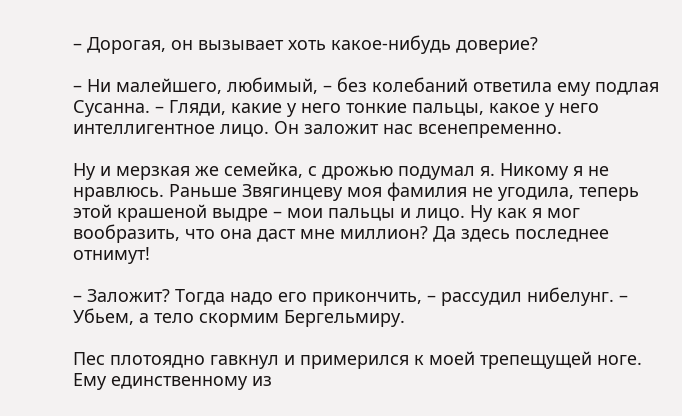– Дорогая, он вызывает хоть какое-нибудь доверие?

– Ни малейшего, любимый, – без колебаний ответила ему подлая Сусанна. – Гляди, какие у него тонкие пальцы, какое у него интеллигентное лицо. Он заложит нас всенепременно.

Ну и мерзкая же семейка, с дрожью подумал я. Никому я не нравлюсь. Раньше Звягинцеву моя фамилия не угодила, теперь этой крашеной выдре – мои пальцы и лицо. Ну как я мог вообразить, что она даст мне миллион? Да здесь последнее отнимут!

– Заложит? Тогда надо его прикончить, – рассудил нибелунг. – Убьем, а тело скормим Бергельмиру.

Пес плотоядно гавкнул и примерился к моей трепещущей ноге. Ему единственному из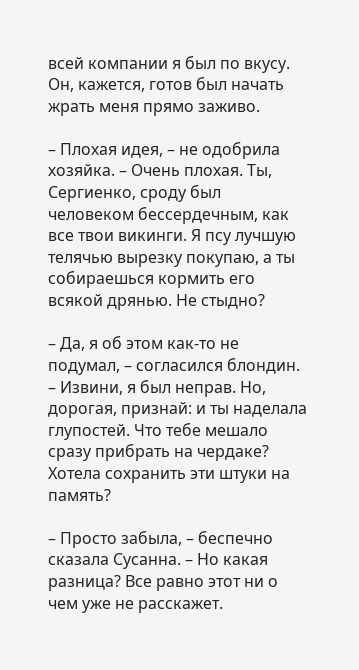всей компании я был по вкусу. Он, кажется, готов был начать жрать меня прямо заживо.

– Плохая идея, – не одобрила хозяйка. – Очень плохая. Ты, Сергиенко, сроду был человеком бессердечным, как все твои викинги. Я псу лучшую телячью вырезку покупаю, а ты собираешься кормить его всякой дрянью. Не стыдно?

– Да, я об этом как-то не подумал, – согласился блондин. – Извини, я был неправ. Но, дорогая, признай: и ты наделала глупостей. Что тебе мешало сразу прибрать на чердаке? Хотела сохранить эти штуки на память?

– Просто забыла, – беспечно сказала Сусанна. – Но какая разница? Все равно этот ни о чем уже не расскажет.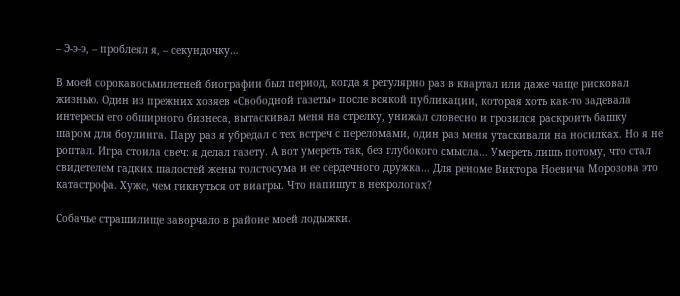– Э-э-э, – проблеял я, – секундочку…

В моей сорокавосьмилетней биографии был период, когда я регулярно раз в квартал или даже чаще рисковал жизнью. Один из прежних хозяев «Свободной газеты» после всякой публикации, которая хоть как-то задевала интересы его обширного бизнеса, вытаскивал меня на стрелку, унижал словесно и грозился раскроить башку шаром для боулинга. Пару раз я убредал с тех встреч с переломами, один раз меня утаскивали на носилках. Но я не роптал. Игра стоила свеч: я делал газету. А вот умереть так, без глубокого смысла… Умереть лишь потому, что стал свидетелем гадких шалостей жены толстосума и ее сердечного дружка… Для реноме Виктора Ноевича Морозова это катастрофа. Хуже, чем гикнуться от виагры. Что напишут в некрологах?

Собачье страшилище заворчало в районе моей лодыжки.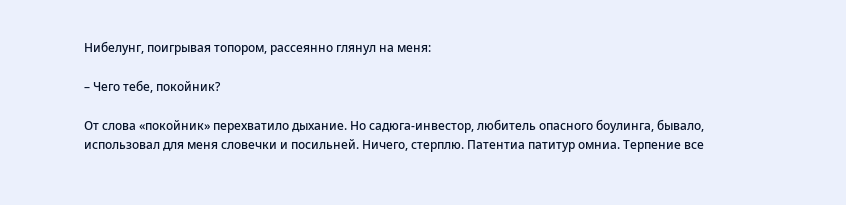Нибелунг, поигрывая топором, рассеянно глянул на меня:

– Чего тебе, покойник?

От слова «покойник» перехватило дыхание. Но садюга-инвестор, любитель опасного боулинга, бывало, использовал для меня словечки и посильней. Ничего, стерплю. Патентиа патитур омниа. Терпение все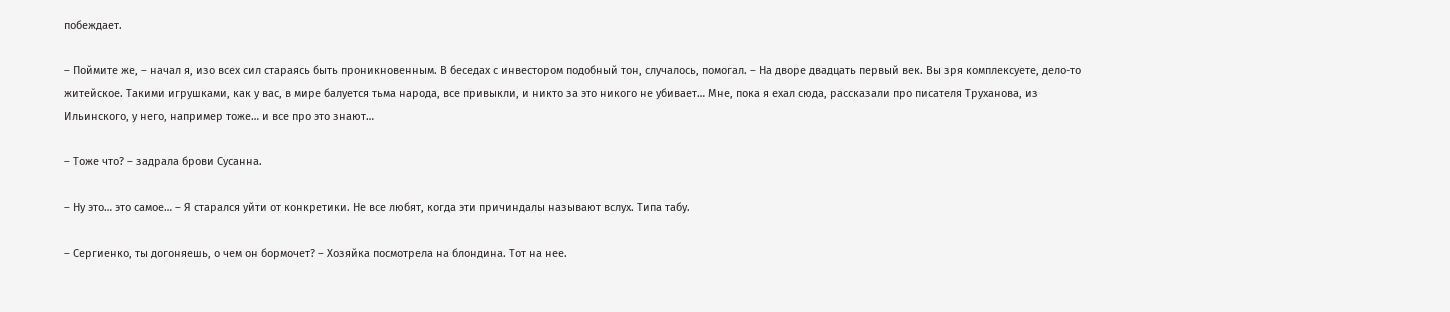побеждает.

– Поймите же, – начал я, изо всех сил стараясь быть проникновенным. В беседах с инвестором подобный тон, случалось, помогал. – На дворе двадцать первый век. Вы зря комплексуете, дело-то житейское. Такими игрушками, как у вас, в мире балуется тьма народа, все привыкли, и никто за это никого не убивает… Мне, пока я ехал сюда, рассказали про писателя Труханова, из Ильинского, у него, например тоже… и все про это знают…

– Тоже что? – задрала брови Сусанна.

– Ну это… это самое… – Я старался уйти от конкретики. Не все любят, когда эти причиндалы называют вслух. Типа табу.

– Сергиенко, ты догоняешь, о чем он бормочет? – Хозяйка посмотрела на блондина. Тот на нее.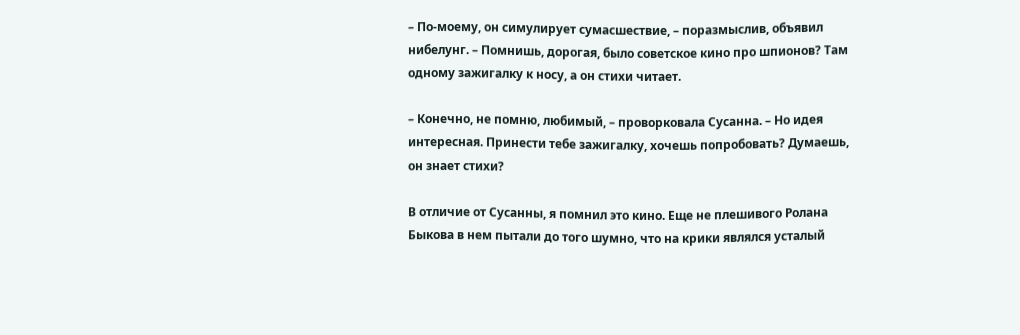– По-моему, он симулирует сумасшествие, – поразмыслив, объявил нибелунг. – Помнишь, дорогая, было советское кино про шпионов? Там одному зажигалку к носу, а он стихи читает.

– Конечно, не помню, любимый, – проворковала Сусанна. – Но идея интересная. Принести тебе зажигалку, хочешь попробовать? Думаешь, он знает стихи?

В отличие от Сусанны, я помнил это кино. Еще не плешивого Ролана Быкова в нем пытали до того шумно, что на крики являлся усталый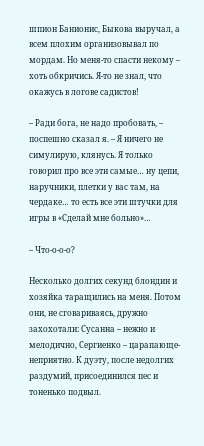шпион Банионис, Быкова выручал, а всем плохим организовывал по мордам. Но меня-то спасти некому – хоть обкричись. Я-то не знал, что окажусь в логове садистов!

– Ради бога, не надо пробовать, – поспешно сказал я. – Я ничего не симулирую, клянусь. Я только говорил про все эти самые… ну цепи, наручники, плетки у вас там, на чердаке… то есть все эти штучки для игры в «Сделай мне больно»…

– Что-о-о-о?

Несколько долгих секунд блондин и хозяйка таращились на меня. Потом они, не сговариваясь, дружно захохотали: Сусанна – нежно и мелодично, Сергиенко – царапающе-неприятно. К дуэту, после недолгих раздумий, присоединился пес и тоненько подвыл.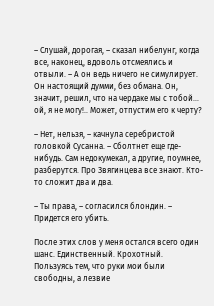– Слушай, дорогая, – сказал нибелунг, когда все, наконец, вдоволь отсмеялись и отвыли. – А он ведь ничего не симулирует. Он настоящий думми, без обмана. Он, значит, решил, что на чердаке мы с тобой… ой, я не могу!.. Может, отпустим его к черту?

– Нет, нельзя, – качнула серебристой головкой Сусанна. – Сболтнет еще где-нибудь. Сам недокумекал, а другие, поумнее, разберутся. Про Звягинцева все знают. Кто-то сложит два и два.

– Ты права, – согласился блондин. – Придется его убить.

После этих слов у меня остался всего один шанс. Единственный. Крохотный. Пользуясь тем, что руки мои были свободны, а лезвие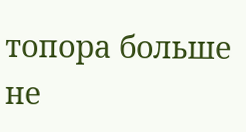топора больше не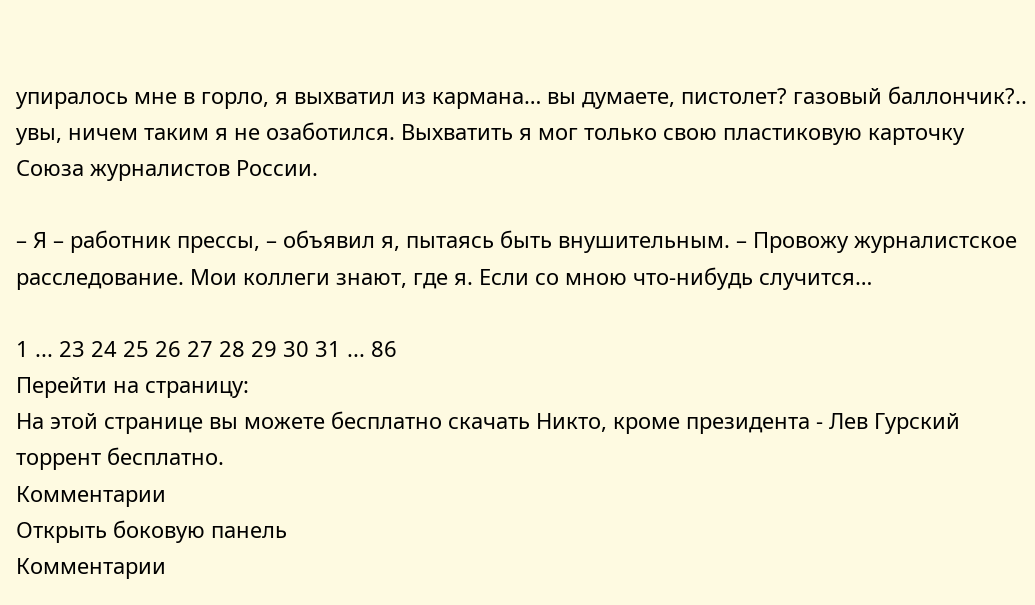упиралось мне в горло, я выхватил из кармана… вы думаете, пистолет? газовый баллончик?.. увы, ничем таким я не озаботился. Выхватить я мог только свою пластиковую карточку Союза журналистов России.

– Я – работник прессы, – объявил я, пытаясь быть внушительным. – Провожу журналистское расследование. Мои коллеги знают, где я. Если со мною что-нибудь случится…

1 ... 23 24 25 26 27 28 29 30 31 ... 86
Перейти на страницу:
На этой странице вы можете бесплатно скачать Никто, кроме президента - Лев Гурский торрент бесплатно.
Комментарии
Открыть боковую панель
Комментарии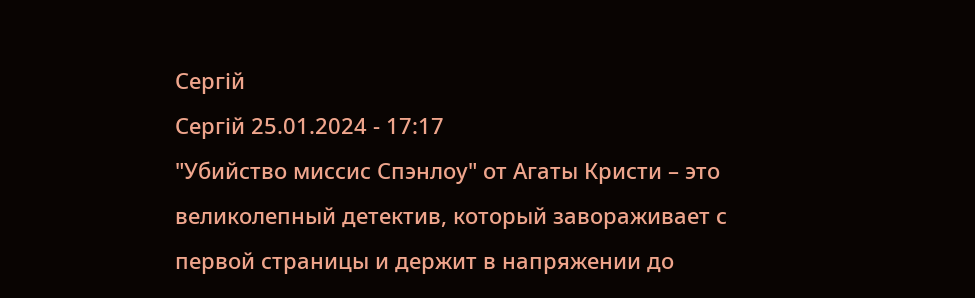Сергій
Сергій 25.01.2024 - 17:17
"Убийство миссис Спэнлоу" от Агаты Кристи – это великолепный детектив, который завораживает с первой страницы и держит в напряжении до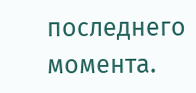последнего момента.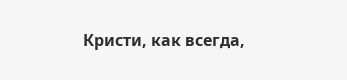Кристи, как всегда,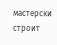мастерски строит